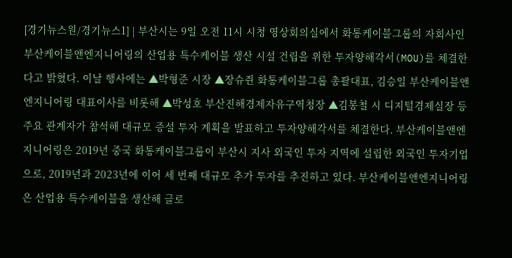[경기뉴스원/경기뉴스1] | 부산시는 9일 오전 11시 시청 영상회의실에서 화통케이블그룹의 자회사인 부산케이블앤엔지니어링의 산업용 특수케이블 생산 시설 건립을 위한 투자양해각서(MOU)를 체결한다고 밝혔다. 이날 행사에는 ▲박형준 시장 ▲장슈쥔 화통케이블그룹 총괄대표, 김승일 부산케이블앤엔지니어링 대표이사를 비롯해 ▲박성호 부산진해경제자유구역청장 ▲김봉철 시 디지털경제실장 등 주요 관계자가 참석해 대규모 증설 투자 계획을 발표하고 투자양해각서를 체결한다. 부산케이블앤엔지니어링은 2019년 중국 화통케이블그룹이 부산시 지사 외국인 투자 지역에 설립한 외국인 투자기업으로, 2019년과 2023년에 이어 세 번째 대규모 추가 투자를 추진하고 있다. 부산케이블앤엔지니어링은 산업용 특수케이블을 생산해 글로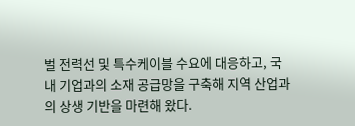벌 전력선 및 특수케이블 수요에 대응하고, 국내 기업과의 소재 공급망을 구축해 지역 산업과의 상생 기반을 마련해 왔다.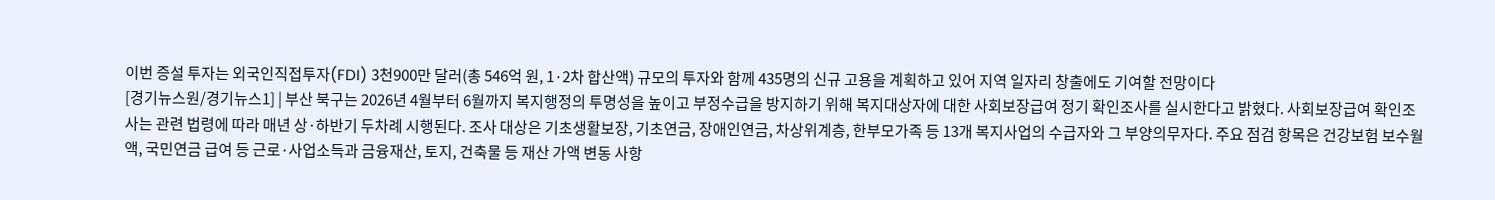이번 증설 투자는 외국인직접투자(FDI) 3천900만 달러(총 546억 원, 1·2차 합산액) 규모의 투자와 함께 435명의 신규 고용을 계획하고 있어 지역 일자리 창출에도 기여할 전망이다
[경기뉴스원/경기뉴스1] | 부산 북구는 2026년 4월부터 6월까지 복지행정의 투명성을 높이고 부정수급을 방지하기 위해 복지대상자에 대한 사회보장급여 정기 확인조사를 실시한다고 밝혔다. 사회보장급여 확인조사는 관련 법령에 따라 매년 상·하반기 두차례 시행된다. 조사 대상은 기초생활보장, 기초연금, 장애인연금, 차상위계층, 한부모가족 등 13개 복지사업의 수급자와 그 부양의무자다. 주요 점검 항목은 건강보험 보수월액, 국민연금 급여 등 근로·사업소득과 금융재산, 토지, 건축물 등 재산 가액 변동 사항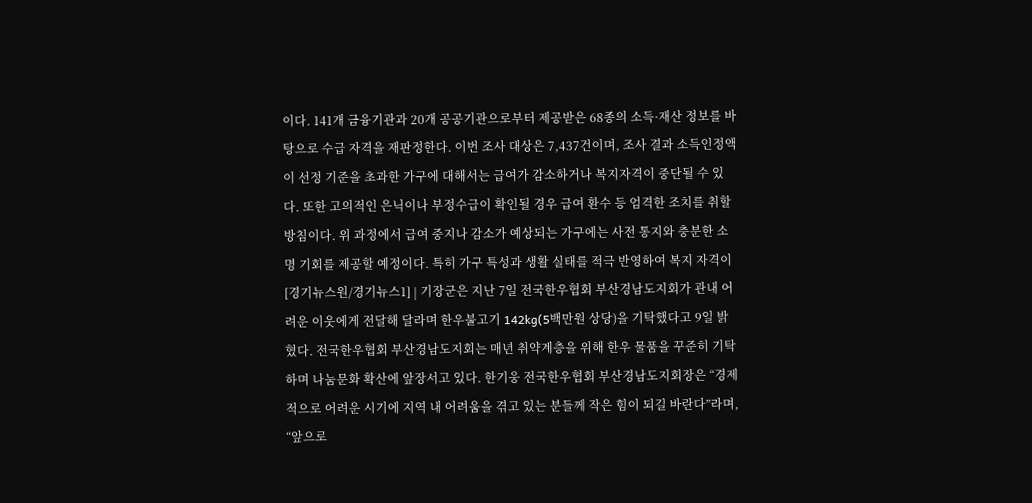이다. 141개 금융기관과 20개 공공기관으로부터 제공받은 68종의 소득·재산 정보를 바탕으로 수급 자격을 재판정한다. 이번 조사 대상은 7,437건이며, 조사 결과 소득인정액이 선정 기준을 초과한 가구에 대해서는 급여가 감소하거나 복지자격이 중단될 수 있다. 또한 고의적인 은닉이나 부정수급이 확인될 경우 급여 환수 등 엄격한 조치를 취할 방침이다. 위 과정에서 급여 중지나 감소가 예상되는 가구에는 사전 통지와 충분한 소명 기회를 제공할 예정이다. 특히 가구 특성과 생활 실태를 적극 반영하여 복지 자격이
[경기뉴스원/경기뉴스1] | 기장군은 지난 7일 전국한우협회 부산경남도지회가 관내 어려운 이웃에게 전달해 달라며 한우불고기 142kg(5백만원 상당)을 기탁했다고 9일 밝혔다. 전국한우협회 부산경남도지회는 매년 취약계층을 위해 한우 물품을 꾸준히 기탁하며 나눔문화 확산에 앞장서고 있다. 한기웅 전국한우협회 부산경남도지회장은 “경제적으로 어려운 시기에 지역 내 어려움을 겪고 있는 분들께 작은 힘이 되길 바란다”라며, “앞으로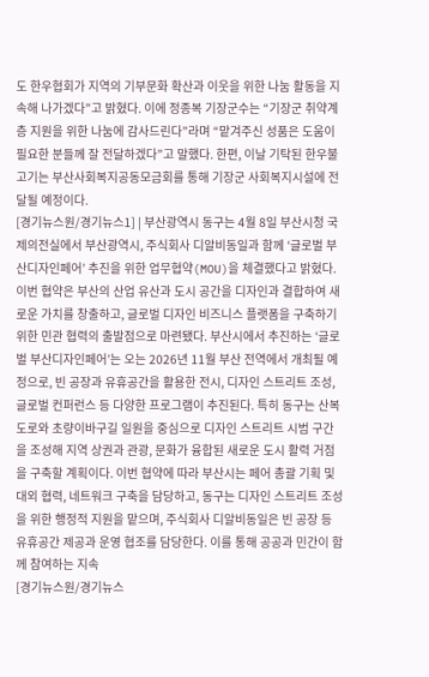도 한우협회가 지역의 기부문화 확산과 이웃을 위한 나눔 활동을 지속해 나가겠다”고 밝혔다. 이에 정종복 기장군수는 “기장군 취약계층 지원을 위한 나눔에 감사드린다”라며 “맡겨주신 성품은 도움이 필요한 분들께 잘 전달하겠다”고 말했다. 한편, 이날 기탁된 한우불고기는 부산사회복지공동모금회를 통해 기장군 사회복지시설에 전달될 예정이다.
[경기뉴스원/경기뉴스1] | 부산광역시 동구는 4월 8일 부산시청 국제의전실에서 부산광역시, 주식회사 디알비동일과 함께 ‘글로벌 부산디자인페어’ 추진을 위한 업무협약(MOU)을 체결했다고 밝혔다. 이번 협약은 부산의 산업 유산과 도시 공간을 디자인과 결합하여 새로운 가치를 창출하고, 글로벌 디자인 비즈니스 플랫폼을 구축하기 위한 민관 협력의 출발점으로 마련됐다. 부산시에서 추진하는 ‘글로벌 부산디자인페어’는 오는 2026년 11월 부산 전역에서 개최될 예정으로, 빈 공장과 유휴공간을 활용한 전시, 디자인 스트리트 조성, 글로벌 컨퍼런스 등 다양한 프로그램이 추진된다. 특히 동구는 산복도로와 초량이바구길 일원을 중심으로 디자인 스트리트 시범 구간을 조성해 지역 상권과 관광, 문화가 융합된 새로운 도시 활력 거점을 구축할 계획이다. 이번 협약에 따라 부산시는 페어 총괄 기획 및 대외 협력, 네트워크 구축을 담당하고, 동구는 디자인 스트리트 조성을 위한 행정적 지원을 맡으며, 주식회사 디알비동일은 빈 공장 등 유휴공간 제공과 운영 협조를 담당한다. 이를 통해 공공과 민간이 함께 참여하는 지속
[경기뉴스원/경기뉴스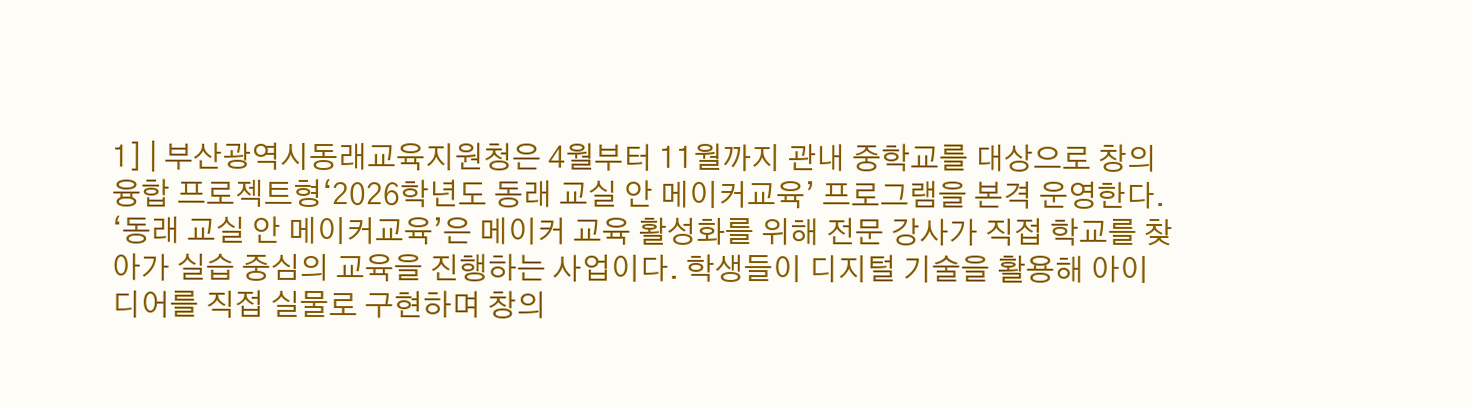1] | 부산광역시동래교육지원청은 4월부터 11월까지 관내 중학교를 대상으로 창의융합 프로젝트형‘2026학년도 동래 교실 안 메이커교육’ 프로그램을 본격 운영한다. ‘동래 교실 안 메이커교육’은 메이커 교육 활성화를 위해 전문 강사가 직접 학교를 찾아가 실습 중심의 교육을 진행하는 사업이다. 학생들이 디지털 기술을 활용해 아이디어를 직접 실물로 구현하며 창의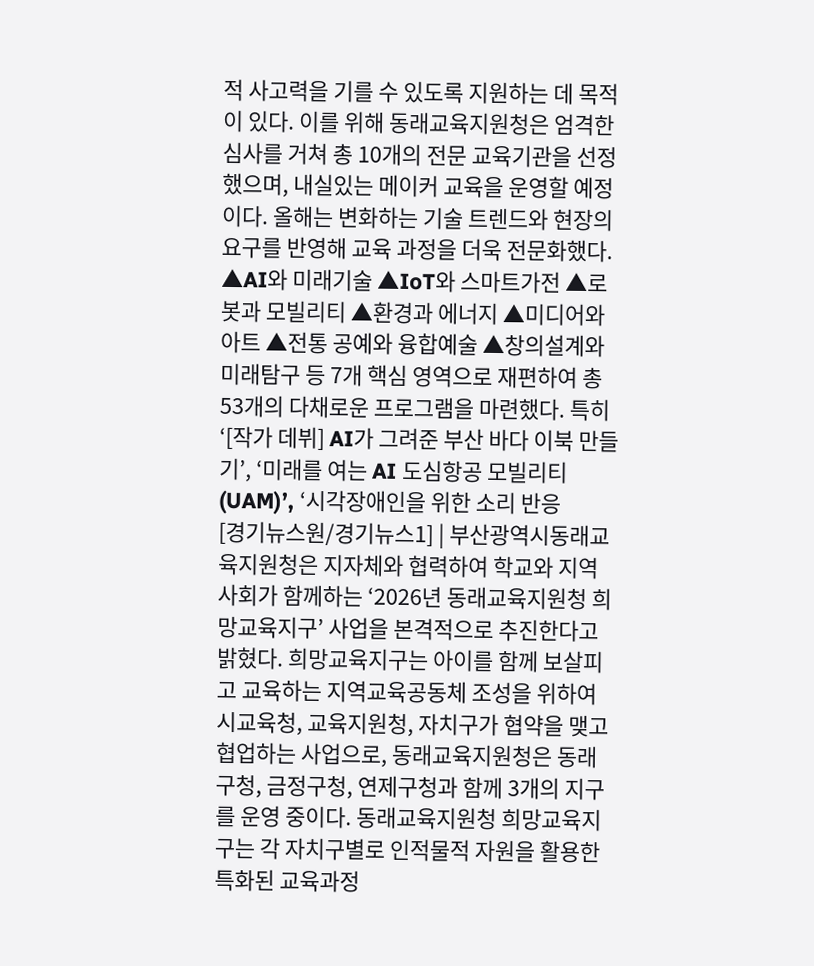적 사고력을 기를 수 있도록 지원하는 데 목적이 있다. 이를 위해 동래교육지원청은 엄격한 심사를 거쳐 총 10개의 전문 교육기관을 선정했으며, 내실있는 메이커 교육을 운영할 예정이다. 올해는 변화하는 기술 트렌드와 현장의 요구를 반영해 교육 과정을 더욱 전문화했다. ▲AI와 미래기술 ▲IoT와 스마트가전 ▲로봇과 모빌리티 ▲환경과 에너지 ▲미디어와 아트 ▲전통 공예와 융합예술 ▲창의설계와 미래탐구 등 7개 핵심 영역으로 재편하여 총 53개의 다채로운 프로그램을 마련했다. 특히 ‘[작가 데뷔] AI가 그려준 부산 바다 이북 만들기’, ‘미래를 여는 AI 도심항공 모빌리티(UAM)’, ‘시각장애인을 위한 소리 반응
[경기뉴스원/경기뉴스1] | 부산광역시동래교육지원청은 지자체와 협력하여 학교와 지역사회가 함께하는 ‘2026년 동래교육지원청 희망교육지구’ 사업을 본격적으로 추진한다고 밝혔다. 희망교육지구는 아이를 함께 보살피고 교육하는 지역교육공동체 조성을 위하여 시교육청, 교육지원청, 자치구가 협약을 맺고 협업하는 사업으로, 동래교육지원청은 동래구청, 금정구청, 연제구청과 함께 3개의 지구를 운영 중이다. 동래교육지원청 희망교육지구는 각 자치구별로 인적물적 자원을 활용한 특화된 교육과정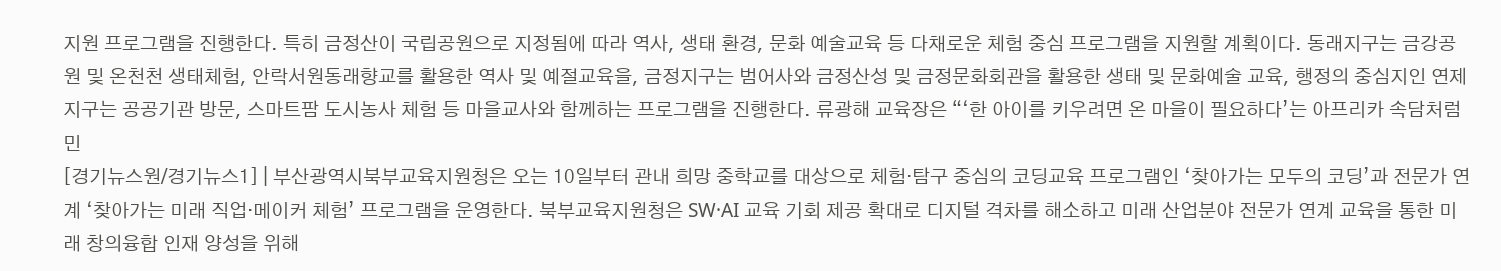지원 프로그램을 진행한다. 특히 금정산이 국립공원으로 지정됨에 따라 역사, 생태 환경, 문화 예술교육 등 다채로운 체험 중심 프로그램을 지원할 계획이다. 동래지구는 금강공원 및 온천천 생태체험, 안락서원동래향교를 활용한 역사 및 예절교육을, 금정지구는 범어사와 금정산성 및 금정문화회관을 활용한 생태 및 문화예술 교육, 행정의 중심지인 연제지구는 공공기관 방문, 스마트팜 도시농사 체험 등 마을교사와 함께하는 프로그램을 진행한다. 류광해 교육장은 “‘한 아이를 키우려면 온 마을이 필요하다’는 아프리카 속담처럼 민
[경기뉴스원/경기뉴스1] | 부산광역시북부교육지원청은 오는 10일부터 관내 희망 중학교를 대상으로 체험·탐구 중심의 코딩교육 프로그램인 ‘찾아가는 모두의 코딩’과 전문가 연계 ‘찾아가는 미래 직업·메이커 체험’ 프로그램을 운영한다. 북부교육지원청은 SW·AI 교육 기회 제공 확대로 디지털 격차를 해소하고 미래 산업분야 전문가 연계 교육을 통한 미래 창의융합 인재 양성을 위해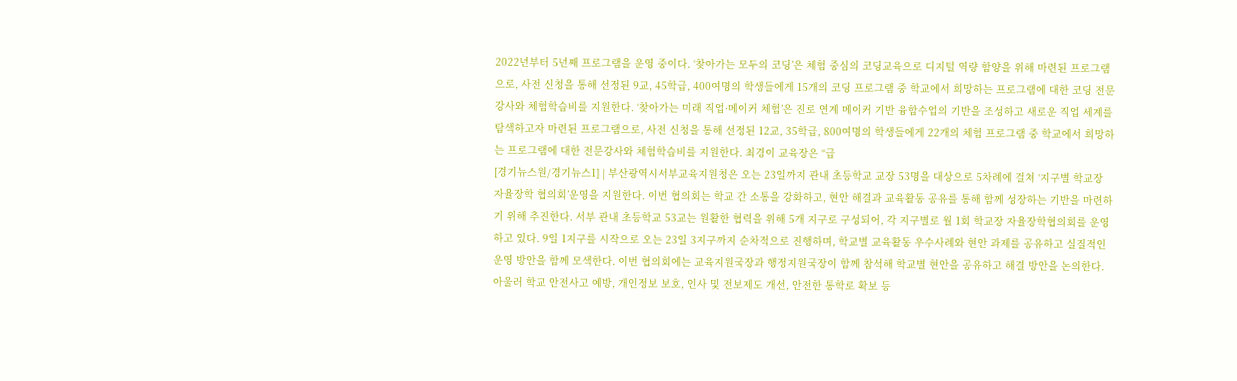2022년부터 5년째 프로그램을 운영 중이다. ‘찾아가는 모두의 코딩’은 체험 중심의 코딩교육으로 디지털 역량 함양을 위해 마련된 프로그램으로, 사전 신청을 통해 선정된 9교, 45학급, 400여명의 학생들에게 15개의 코딩 프로그램 중 학교에서 희망하는 프로그램에 대한 코딩 전문강사와 체험학습비를 지원한다. ‘찾아가는 미래 직업·메이커 체험’은 진로 연계 메이커 기반 융합수업의 기반을 조성하고 새로운 직업 세계를 탐색하고자 마련된 프로그램으로, 사전 신청을 통해 선정된 12교, 35학급, 800여명의 학생들에게 22개의 체험 프로그램 중 학교에서 희망하는 프로그램에 대한 전문강사와 체험학습비를 지원한다. 최경이 교육장은 “급
[경기뉴스원/경기뉴스1] | 부산광역시서부교육지원청은 오는 23일까지 관내 초등학교 교장 53명을 대상으로 5차례에 걸쳐 ‘지구별 학교장 자율장학 협의회’운영을 지원한다. 이번 협의회는 학교 간 소통을 강화하고, 현안 해결과 교육활동 공유를 통해 함께 성장하는 기반을 마련하기 위해 추진한다. 서부 관내 초등학교 53교는 원활한 협력을 위해 5개 지구로 구성되어, 각 지구별로 월 1회 학교장 자율장학협의회를 운영하고 있다. 9일 1지구를 시작으로 오는 23일 3지구까지 순차적으로 진행하며, 학교별 교육활동 우수사례와 현안 과제를 공유하고 실질적인 운영 방안을 함께 모색한다. 이번 협의회에는 교육지원국장과 행정지원국장이 함께 참석해 학교별 현안을 공유하고 해결 방안을 논의한다. 아울러 학교 안전사고 예방, 개인정보 보호, 인사 및 전보제도 개선, 안전한 통학로 확보 등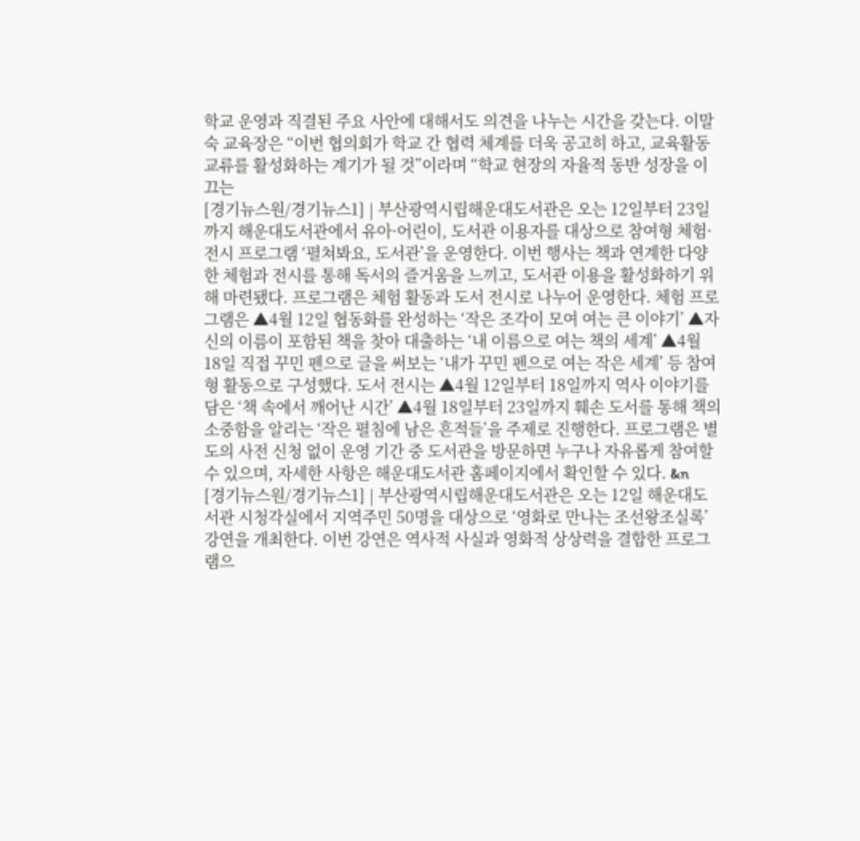학교 운영과 직결된 주요 사안에 대해서도 의견을 나누는 시간을 갖는다. 이말숙 교육장은 “이번 협의회가 학교 간 협력 체계를 더욱 공고히 하고, 교육활동 교류를 활성화하는 계기가 될 것”이라며 “학교 현장의 자율적 동반 성장을 이끄는
[경기뉴스원/경기뉴스1] | 부산광역시립해운대도서관은 오는 12일부터 23일까지 해운대도서관에서 유아·어린이, 도서관 이용자를 대상으로 참여형 체험·전시 프로그램 ‘펼쳐봐요, 도서관’을 운영한다. 이번 행사는 책과 연계한 다양한 체험과 전시를 통해 독서의 즐거움을 느끼고, 도서관 이용을 활성화하기 위해 마련됐다. 프로그램은 체험 활동과 도서 전시로 나누어 운영한다. 체험 프로그램은 ▲4월 12일 협동화를 완성하는 ‘작은 조각이 모여 여는 큰 이야기’ ▲자신의 이름이 포함된 책을 찾아 대출하는 ‘내 이름으로 여는 책의 세계’ ▲4월 18일 직접 꾸민 펜으로 글을 써보는 ‘내가 꾸민 펜으로 여는 작은 세계’ 등 참여형 활동으로 구성했다. 도서 전시는 ▲4월 12일부터 18일까지 역사 이야기를 담은 ‘책 속에서 깨어난 시간’ ▲4월 18일부터 23일까지 훼손 도서를 통해 책의 소중함을 알리는 ‘작은 펼침에 남은 흔적들’을 주제로 진행한다. 프로그램은 별도의 사전 신청 없이 운영 기간 중 도서관을 방문하면 누구나 자유롭게 참여할 수 있으며, 자세한 사항은 해운대도서관 홈페이지에서 확인할 수 있다. &n
[경기뉴스원/경기뉴스1] | 부산광역시립해운대도서관은 오는 12일 해운대도서관 시청각실에서 지역주민 50명을 대상으로 ‘영화로 만나는 조선왕조실록’ 강연을 개최한다. 이번 강연은 역사적 사실과 영화적 상상력을 결합한 프로그램으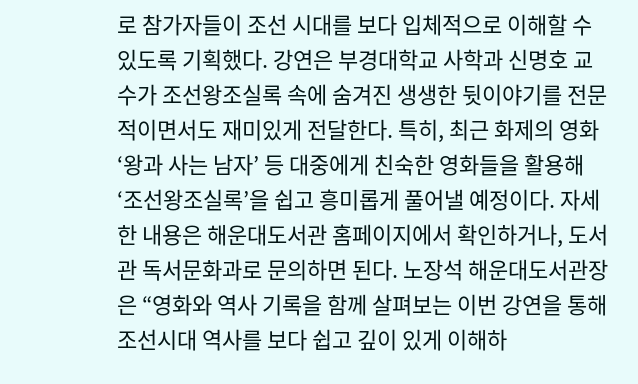로 참가자들이 조선 시대를 보다 입체적으로 이해할 수 있도록 기획했다. 강연은 부경대학교 사학과 신명호 교수가 조선왕조실록 속에 숨겨진 생생한 뒷이야기를 전문적이면서도 재미있게 전달한다. 특히, 최근 화제의 영화 ‘왕과 사는 남자’ 등 대중에게 친숙한 영화들을 활용해 ‘조선왕조실록’을 쉽고 흥미롭게 풀어낼 예정이다. 자세한 내용은 해운대도서관 홈페이지에서 확인하거나, 도서관 독서문화과로 문의하면 된다. 노장석 해운대도서관장은 “영화와 역사 기록을 함께 살펴보는 이번 강연을 통해 조선시대 역사를 보다 쉽고 깊이 있게 이해하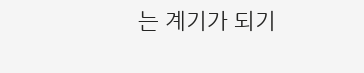는 계기가 되기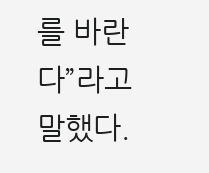를 바란다”라고 말했다.